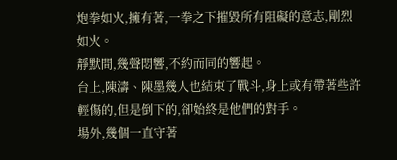炮拳如火,擁有著,一拳之下摧毀所有阻礙的意志,剛烈如火。
靜默間,幾聲悶響,不約而同的響起。
台上,陳濤、陳墨幾人也結束了戰斗,身上或有帶著些許輕傷的,但是倒下的,卻始終是他們的對手。
場外,幾個一直守著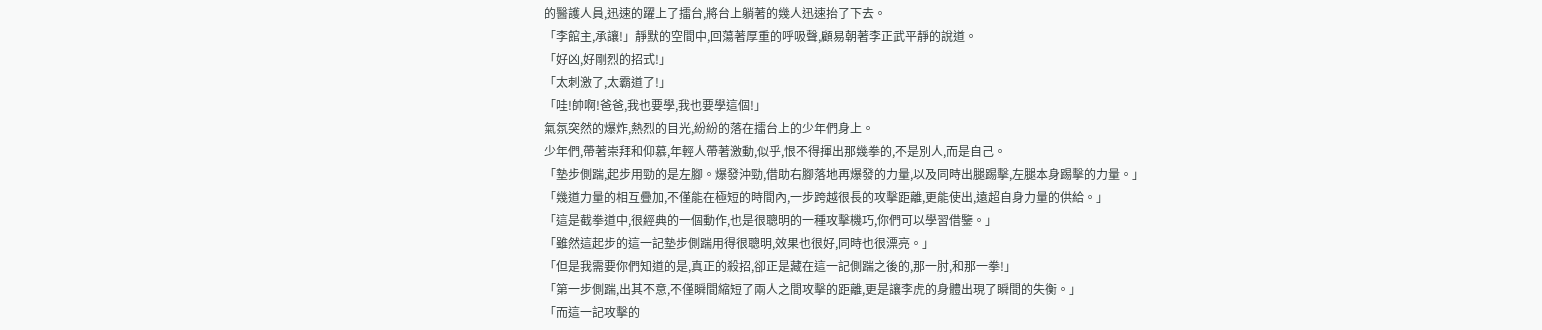的醫護人員,迅速的躍上了擂台,將台上躺著的幾人迅速抬了下去。
「李館主,承讓!」靜默的空間中,回蕩著厚重的呼吸聲,顧易朝著李正武平靜的說道。
「好凶,好剛烈的招式!」
「太刺激了,太霸道了!」
「哇!帥啊!爸爸,我也要學,我也要學這個!」
氣氛突然的爆炸,熱烈的目光,紛紛的落在擂台上的少年們身上。
少年們,帶著崇拜和仰慕,年輕人帶著激動,似乎,恨不得揮出那幾拳的,不是別人,而是自己。
「墊步側踹,起步用勁的是左腳。爆發沖勁,借助右腳落地再爆發的力量,以及同時出腿踢擊,左腿本身踢擊的力量。」
「幾道力量的相互疊加,不僅能在極短的時間內,一步跨越很長的攻擊距離,更能使出,遠超自身力量的供給。」
「這是截拳道中,很經典的一個動作,也是很聰明的一種攻擊機巧,你們可以學習借鑒。」
「雖然這起步的這一記墊步側踹用得很聰明,效果也很好,同時也很漂亮。」
「但是我需要你們知道的是,真正的殺招,卻正是藏在這一記側踹之後的,那一肘,和那一拳!」
「第一步側踹,出其不意,不僅瞬間縮短了兩人之間攻擊的距離,更是讓李虎的身體出現了瞬間的失衡。」
「而這一記攻擊的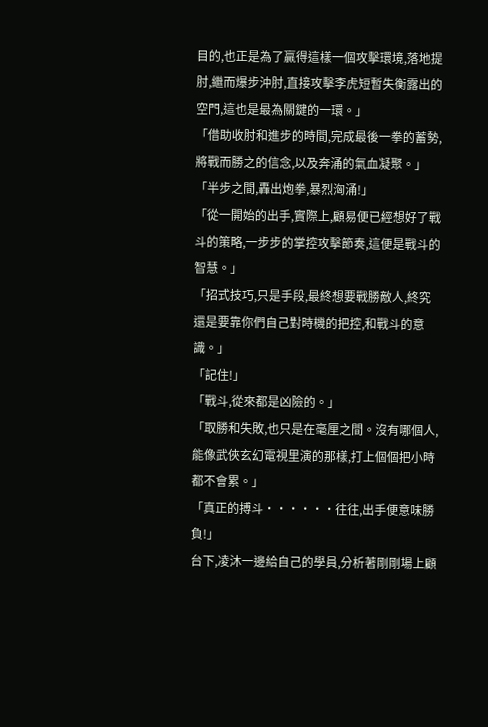目的,也正是為了贏得這樣一個攻擊環境,落地提肘,繼而爆步沖肘,直接攻擊李虎短暫失衡露出的空門,這也是最為關鍵的一環。」
「借助收肘和進步的時間,完成最後一拳的蓄勢,將戰而勝之的信念,以及奔涌的氣血凝聚。」
「半步之間,轟出炮拳,暴烈洶涌!」
「從一開始的出手,實際上,顧易便已經想好了戰斗的策略,一步步的掌控攻擊節奏,這便是戰斗的智慧。」
「招式技巧,只是手段,最終想要戰勝敵人,終究還是要靠你們自己對時機的把控,和戰斗的意識。」
「記住!」
「戰斗,從來都是凶險的。」
「取勝和失敗,也只是在毫厘之間。沒有哪個人,能像武俠玄幻電視里演的那樣,打上個個把小時都不會累。」
「真正的搏斗••••••往往,出手便意味勝負!」
台下,凌沐一邊給自己的學員,分析著剛剛場上顧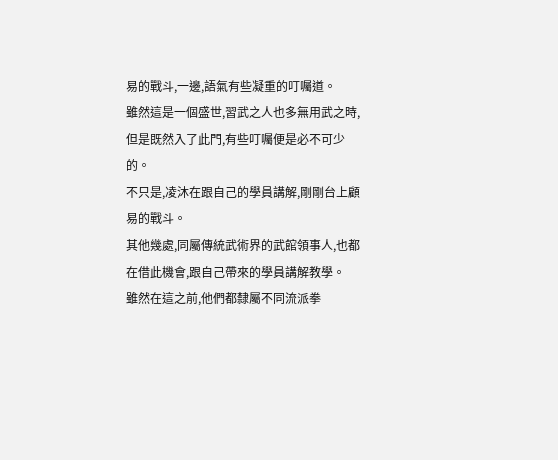易的戰斗,一邊,語氣有些凝重的叮囑道。
雖然這是一個盛世,習武之人也多無用武之時,但是既然入了此門,有些叮囑便是必不可少的。
不只是,凌沐在跟自己的學員講解,剛剛台上顧易的戰斗。
其他幾處,同屬傳統武術界的武館領事人,也都在借此機會,跟自己帶來的學員講解教學。
雖然在這之前,他們都隸屬不同流派拳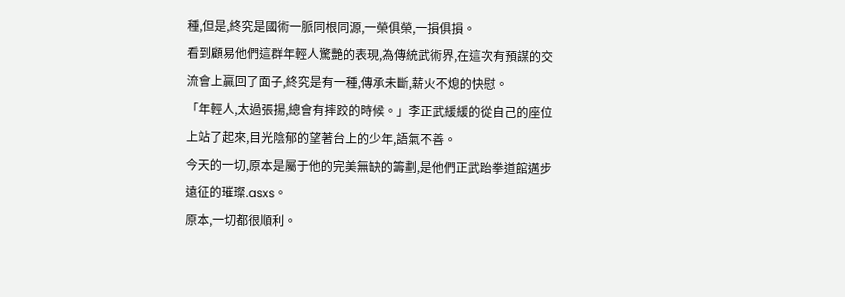種,但是,終究是國術一脈同根同源,一榮俱榮,一損俱損。
看到顧易他們這群年輕人驚艷的表現,為傳統武術界,在這次有預謀的交流會上贏回了面子,終究是有一種,傳承未斷,薪火不熄的快慰。
「年輕人,太過張揚,總會有摔跤的時候。」李正武緩緩的從自己的座位上站了起來,目光陰郁的望著台上的少年,語氣不善。
今天的一切,原本是屬于他的完美無缺的籌劃,是他們正武跆拳道館邁步遠征的璀璨.asxs。
原本,一切都很順利。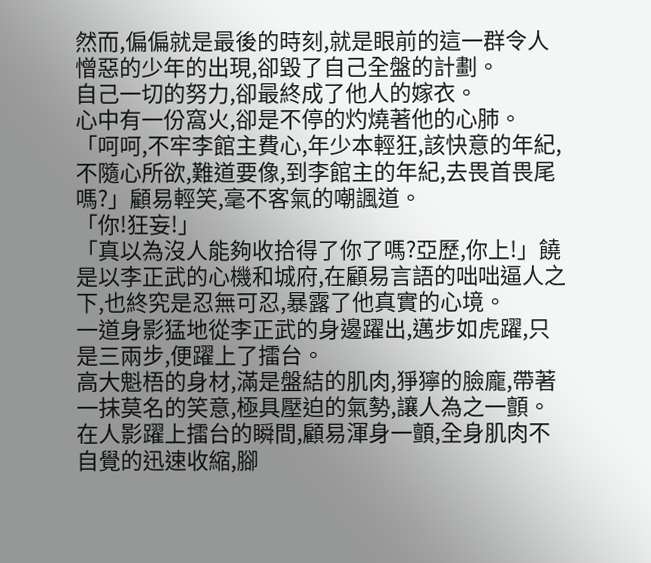然而,偏偏就是最後的時刻,就是眼前的這一群令人憎惡的少年的出現,卻毀了自己全盤的計劃。
自己一切的努力,卻最終成了他人的嫁衣。
心中有一份窩火,卻是不停的灼燒著他的心肺。
「呵呵,不牢李館主費心,年少本輕狂,該快意的年紀,不隨心所欲,難道要像,到李館主的年紀,去畏首畏尾嗎?」顧易輕笑,毫不客氣的嘲諷道。
「你!狂妄!」
「真以為沒人能夠收拾得了你了嗎?亞歷,你上!」饒是以李正武的心機和城府,在顧易言語的咄咄逼人之下,也終究是忍無可忍,暴露了他真實的心境。
一道身影猛地從李正武的身邊躍出,邁步如虎躍,只是三兩步,便躍上了擂台。
高大魁梧的身材,滿是盤結的肌肉,猙獰的臉龐,帶著一抹莫名的笑意,極具壓迫的氣勢,讓人為之一顫。
在人影躍上擂台的瞬間,顧易渾身一顫,全身肌肉不自覺的迅速收縮,腳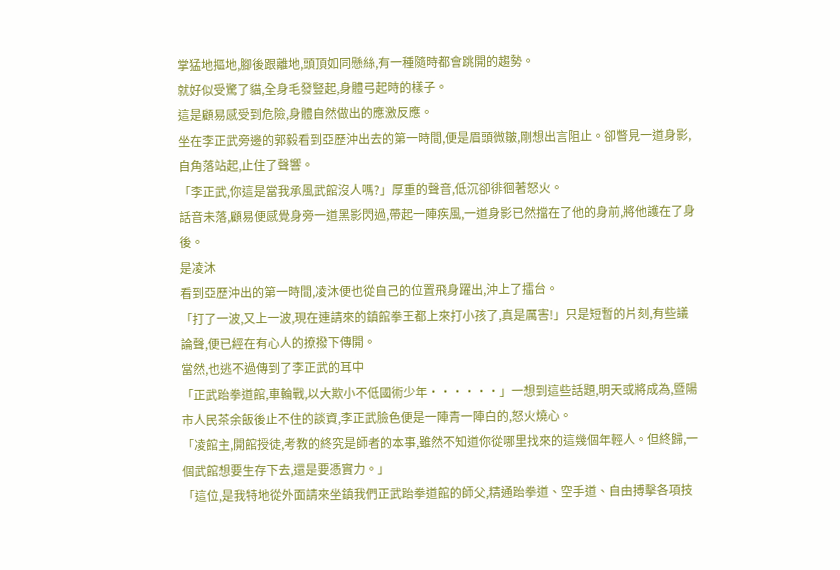掌猛地摳地,腳後跟離地,頭頂如同懸絲,有一種隨時都會跳開的趨勢。
就好似受驚了貓,全身毛發豎起,身體弓起時的樣子。
這是顧易感受到危險,身體自然做出的應激反應。
坐在李正武旁邊的郭毅看到亞歷沖出去的第一時間,便是眉頭微皺,剛想出言阻止。卻瞥見一道身影,自角落站起,止住了聲響。
「李正武,你這是當我承風武館沒人嗎?」厚重的聲音,低沉卻徘徊著怒火。
話音未落,顧易便感覺身旁一道黑影閃過,帶起一陣疾風,一道身影已然擋在了他的身前,將他護在了身後。
是凌沐
看到亞歷沖出的第一時間,凌沐便也從自己的位置飛身躍出,沖上了擂台。
「打了一波,又上一波,現在連請來的鎮館拳王都上來打小孩了,真是厲害!」只是短暫的片刻,有些議論聲,便已經在有心人的撩撥下傳開。
當然,也逃不過傳到了李正武的耳中
「正武跆拳道館,車輪戰,以大欺小不低國術少年••••••」一想到這些話題,明天或將成為,暨陽市人民茶余飯後止不住的談資,李正武臉色便是一陣青一陣白的,怒火燒心。
「凌館主,開館授徒,考教的終究是師者的本事,雖然不知道你從哪里找來的這幾個年輕人。但終歸,一個武館想要生存下去,還是要憑實力。」
「這位,是我特地從外面請來坐鎮我們正武跆拳道館的師父,精通跆拳道、空手道、自由搏擊各項技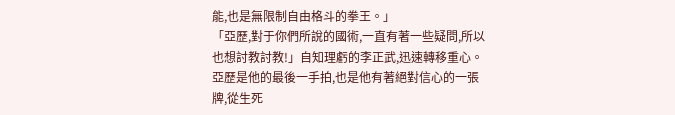能,也是無限制自由格斗的拳王。」
「亞歷,對于你們所說的國術,一直有著一些疑問,所以也想討教討教!」自知理虧的李正武,迅速轉移重心。
亞歷是他的最後一手拍,也是他有著絕對信心的一張牌,從生死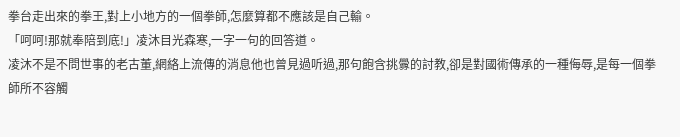拳台走出來的拳王,對上小地方的一個拳師,怎麼算都不應該是自己輸。
「呵呵!那就奉陪到底!」凌沐目光森寒,一字一句的回答道。
凌沐不是不問世事的老古董,網絡上流傳的消息他也曾見過听過,那句飽含挑釁的討教,卻是對國術傳承的一種侮辱,是每一個拳師所不容觸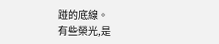踫的底線。
有些榮光,是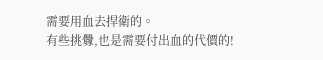需要用血去捍衛的。
有些挑釁,也是需要付出血的代價的!